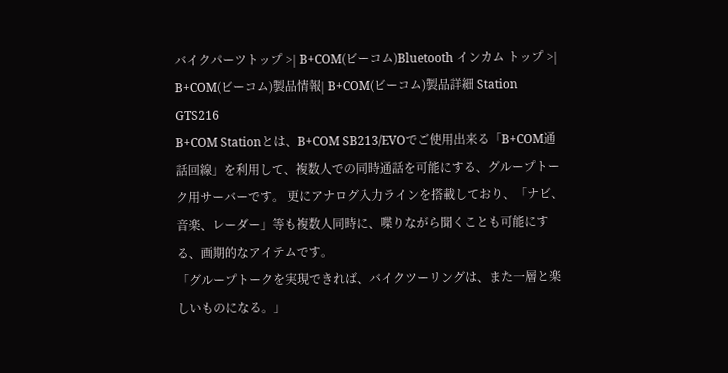バイクパーツトップ >| B+COM(ビーコム)Bluetooth インカム トップ >| B+COM(ビーコム)製品情報| B+COM(ビーコム)製品詳細 Station GTS216
B+COM Stationとは、B+COM SB213/EVOでご使用出来る「B+COM通話回線」を利用して、複数人での同時通話を可能にする、グループトーク用サーバーです。 更にアナログ入力ラインを搭載しており、「ナビ、音楽、レーダー」等も複数人同時に、喋りながら聞くことも可能にする、画期的なアイテムです。
「グループトークを実現できれば、バイクツーリングは、また一層と楽しいものになる。」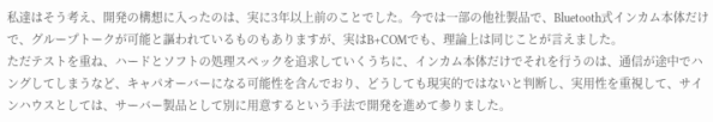私達はそう考え、開発の構想に入ったのは、実に3年以上前のことでした。今では一部の他社製品で、Bluetooth式インカム本体だけで、グループトークが可能と謳われているものもありますが、実はB+COMでも、理論上は同じことが言えました。
ただテストを重ね、ハードとソフトの処理スペックを追求していくうちに、インカム本体だけでそれを行うのは、通信が途中でハングしてしまうなど、キャパオーバーになる可能性を含んでおり、どうしても現実的ではないと判断し、実用性を重視して、サインハウスとしては、サーバー製品として別に用意するという手法で開発を進めて参りました。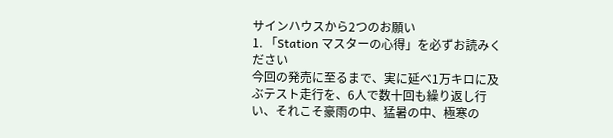サインハウスから2つのお願い
1. 「Station マスターの心得」を必ずお読みください
今回の発売に至るまで、実に延べ1万キロに及ぶテスト走行を、6人で数十回も繰り返し行い、それこそ豪雨の中、猛暑の中、極寒の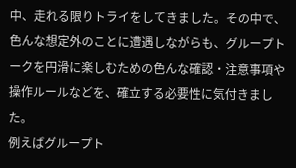中、走れる限りトライをしてきました。その中で、色んな想定外のことに遭遇しながらも、グループトークを円滑に楽しむための色んな確認・注意事項や操作ルールなどを、確立する必要性に気付きました。
例えばグループト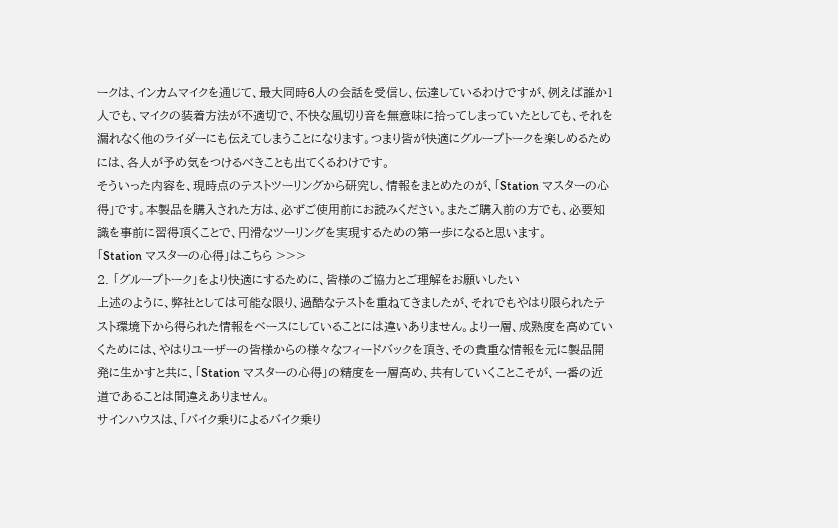ークは、インカムマイクを通じて、最大同時6人の会話を受信し、伝達しているわけですが、例えば誰か1人でも、マイクの装着方法が不適切で、不快な風切り音を無意味に拾ってしまっていたとしても、それを漏れなく他のライダーにも伝えてしまうことになります。つまり皆が快適にグループトークを楽しめるためには、各人が予め気をつけるべきことも出てくるわけです。
そういった内容を、現時点のテストツーリングから研究し、情報をまとめたのが、「Station マスターの心得」です。本製品を購入された方は、必ずご使用前にお読みください。またご購入前の方でも、必要知識を事前に習得頂くことで、円滑なツーリングを実現するための第一歩になると思います。
「Station マスターの心得」はこちら >>>
2. 「グループトーク」をより快適にするために、皆様のご協力とご理解をお願いしたい
上述のように、弊社としては可能な限り、過酷なテストを重ねてきましたが、それでもやはり限られたテスト環境下から得られた情報をベースにしていることには違いありません。より一層、成熟度を高めていくためには、やはりユーザーの皆様からの様々なフィードバックを頂き、その貴重な情報を元に製品開発に生かすと共に、「Station マスターの心得」の精度を一層高め、共有していくことこそが、一番の近道であることは間違えありません。
サインハウスは、「バイク乗りによるバイク乗り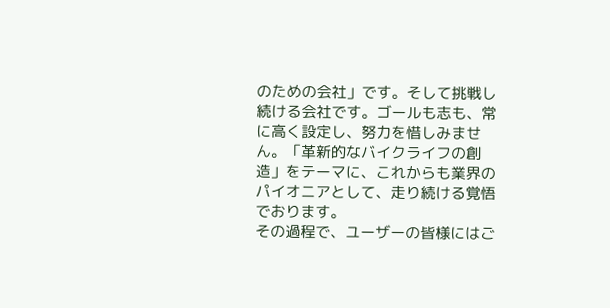のための会社」です。そして挑戦し続ける会社です。ゴールも志も、常に高く設定し、努力を惜しみません。「革新的なバイクライフの創造」をテーマに、これからも業界のパイオニアとして、走り続ける覚悟でおります。
その過程で、ユーザーの皆様にはご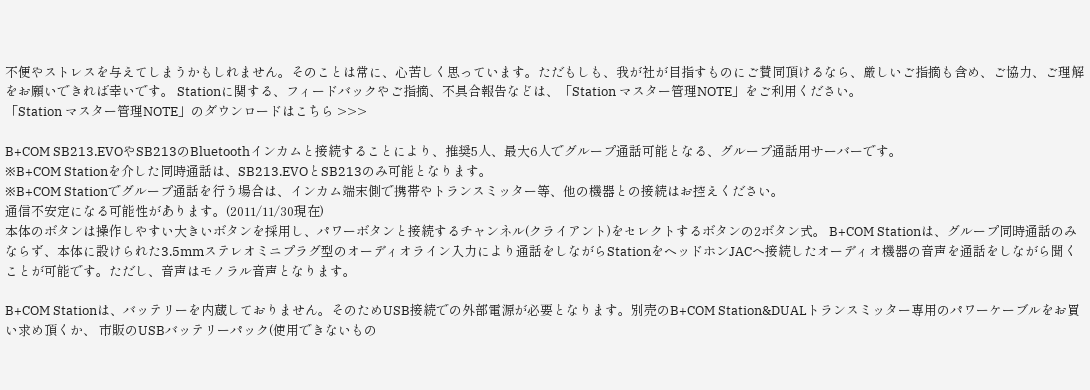不便やストレスを与えてしまうかもしれません。そのことは常に、心苦しく思っています。ただもしも、我が社が目指すものにご賛同頂けるなら、厳しいご指摘も含め、ご協力、ご理解をお願いできれば幸いです。 Stationに関する、フィードバックやご指摘、不具合報告などは、「Station マスター管理NOTE」をご利用ください。
「Station マスター管理NOTE」のダウンロードはこちら >>>

B+COM SB213.EVOやSB213のBluetoothインカムと接続することにより、推奨5人、最大6人でグループ通話可能となる、グループ通話用サーバーです。
※B+COM Stationを介した同時通話は、SB213.EVOとSB213のみ可能となります。
※B+COM Stationでグループ通話を行う場合は、インカム端末側で携帯やトランスミッター等、他の機器との接続はお控えください。
通信不安定になる可能性があります。(2011/11/30現在)
本体のボタンは操作しやすい大きいボタンを採用し、パワーボタンと接続するチャンネル(クライアント)をセレクトするボタンの2ボタン式。 B+COM Stationは、グループ同時通話のみならず、本体に設けられた3.5mmステレオミニプラグ型のオーディオライン入力により通話をしながらStationをヘッドホンJACへ接続したオーディオ機器の音声を通話をしながら聞くことが可能です。ただし、音声はモノラル音声となります。

B+COM Stationは、バッテリーを内蔵しておりません。そのためUSB接続での外部電源が必要となります。別売のB+COM Station&DUALトランスミッター専用のパワーケーブルをお買い求め頂くか、 市販のUSBバッテリーパック(使用できないもの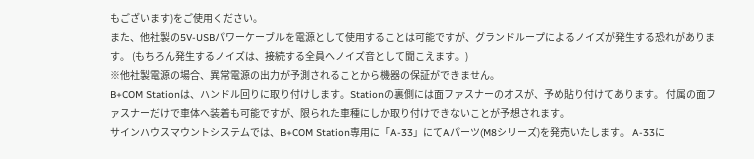もございます)をご使用ください。
また、他社製の5V-USBパワーケーブルを電源として使用することは可能ですが、グランドループによるノイズが発生する恐れがあります。 (もちろん発生するノイズは、接続する全員へノイズ音として聞こえます。)
※他社製電源の場合、異常電源の出力が予測されることから機器の保証ができません。
B+COM Stationは、ハンドル回りに取り付けします。Stationの裏側には面ファスナーのオスが、予め貼り付けてあります。 付属の面ファスナーだけで車体へ装着も可能ですが、限られた車種にしか取り付けできないことが予想されます。
サインハウスマウントシステムでは、B+COM Station専用に「A-33」にてAパーツ(M8シリーズ)を発売いたします。 A-33に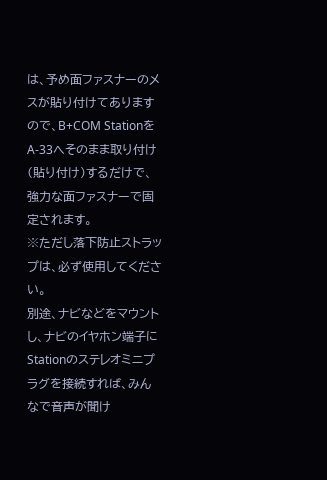は、予め面ファスナーのメスが貼り付けてありますので、B+COM StationをA-33へそのまま取り付け(貼り付け)するだけで、強力な面ファスナーで固定されます。
※ただし落下防止ストラップは、必ず使用してください。
別途、ナビなどをマウントし、ナビのイヤホン端子にStationのステレオミニプラグを接続すれば、みんなで音声が聞け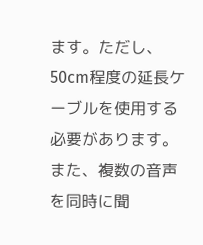ます。ただし、50cm程度の延長ケーブルを使用する必要があります。 また、複数の音声を同時に聞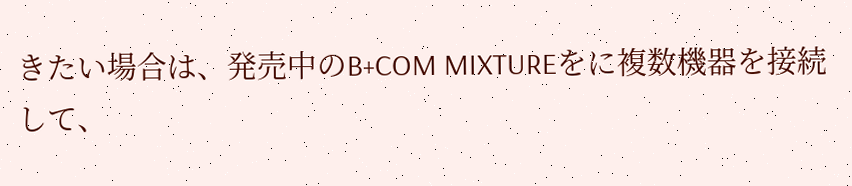きたい場合は、発売中のB+COM MIXTUREをに複数機器を接続して、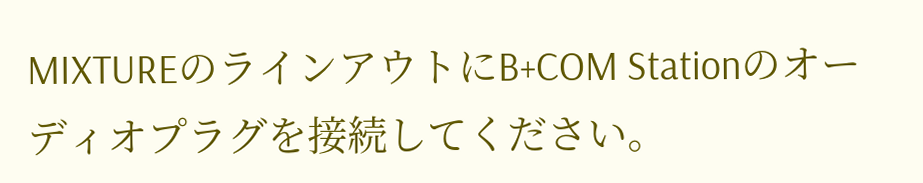MIXTUREのラインアウトにB+COM Stationのオーディオプラグを接続してください。